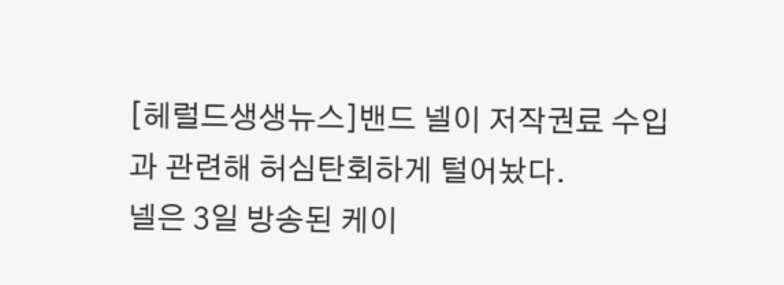[헤럴드생생뉴스]밴드 넬이 저작권료 수입과 관련해 허심탄회하게 털어놨다.
넬은 3일 방송된 케이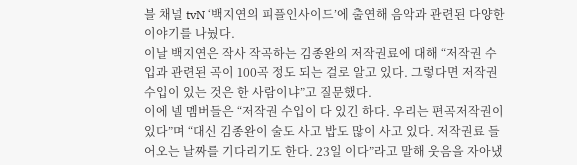블 채널 tvN ‘백지연의 피플인사이드’에 출연해 음악과 관련된 다양한 이야기를 나눴다.
이날 백지연은 작사 작곡하는 김종완의 저작권료에 대해 “저작권 수입과 관련된 곡이 100곡 정도 되는 걸로 알고 있다. 그렇다면 저작권 수입이 있는 것은 한 사람이냐”고 질문했다.
이에 넬 멤버들은 “저작권 수입이 다 있긴 하다. 우리는 편곡저작권이 있다”며 “대신 김종완이 술도 사고 밥도 많이 사고 있다. 저작권료 들어오는 날짜를 기다리기도 한다. 23일 이다”라고 말해 웃음을 자아냈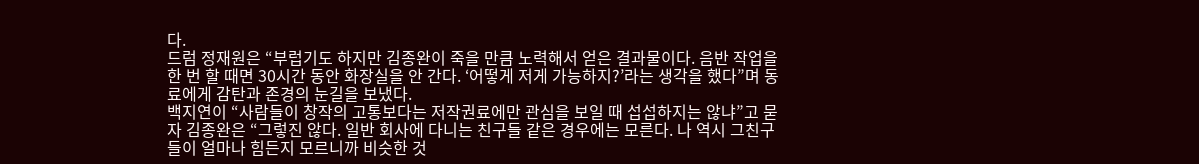다.
드럼 정재원은 “부럽기도 하지만 김종완이 죽을 만큼 노력해서 얻은 결과물이다. 음반 작업을 한 번 할 때면 30시간 동안 화장실을 안 간다. ‘어떻게 저게 가능하지?’라는 생각을 했다”며 동료에게 감탄과 존경의 눈길을 보냈다.
백지연이 “사람들이 창작의 고통보다는 저작권료에만 관심을 보일 때 섭섭하지는 않냐”고 묻자 김종완은 “그렇진 않다. 일반 회사에 다니는 친구들 같은 경우에는 모른다. 나 역시 그친구들이 얼마나 힘든지 모르니까 비슷한 것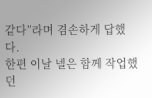같다”라며 겸손하게 답했다.
한편 이날 넬은 함께 작업했던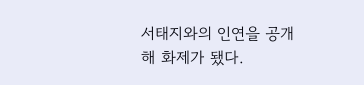서태지와의 인연을 공개해 화제가 됐다.